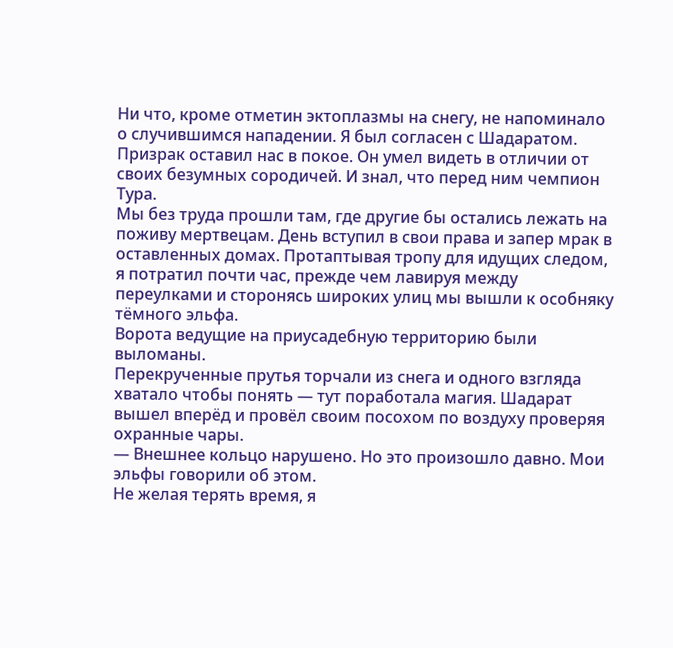Ни что, кроме отметин эктоплазмы на снегу, не напоминало о случившимся нападении. Я был согласен с Шадаратом. Призрак оставил нас в покое. Он умел видеть в отличии от своих безумных сородичей. И знал, что перед ним чемпион Тура.
Мы без труда прошли там, где другие бы остались лежать на поживу мертвецам. День вступил в свои права и запер мрак в оставленных домах. Протаптывая тропу для идущих следом, я потратил почти час, прежде чем лавируя между переулками и сторонясь широких улиц мы вышли к особняку тёмного эльфа.
Ворота ведущие на приусадебную территорию были выломаны.
Перекрученные прутья торчали из снега и одного взгляда хватало чтобы понять — тут поработала магия. Шадарат вышел вперёд и провёл своим посохом по воздуху проверяя охранные чары.
— Внешнее кольцо нарушено. Но это произошло давно. Мои эльфы говорили об этом.
Не желая терять время, я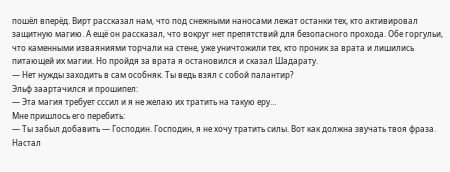пошёл вперёд. Вирт рассказал нам, что под снежными наносами лежат останки тех, кто активировал защитную магию. А ещё он рассказал, что вокруг нет препятствий для безопасного прохода. Обе горгульи, что каменными изваяниями торчали на стене, уже уничтожили тех, кто проник за врата и лишились питающей их магии. Но пройдя за врата я остановился и сказал Шадарату.
— Нет нужды заходить в сам особняк. Ты ведь взял с собой палантир?
Эльф заартачился и прошипел:
— Эта магия требует сссил и я не желаю их тратить на такую еру…
Мне пришлось его перебить:
— Ты забыл добавить — Господин. Господин, я не хочу тратить силы. Вот как должна звучать твоя фраза.
Настал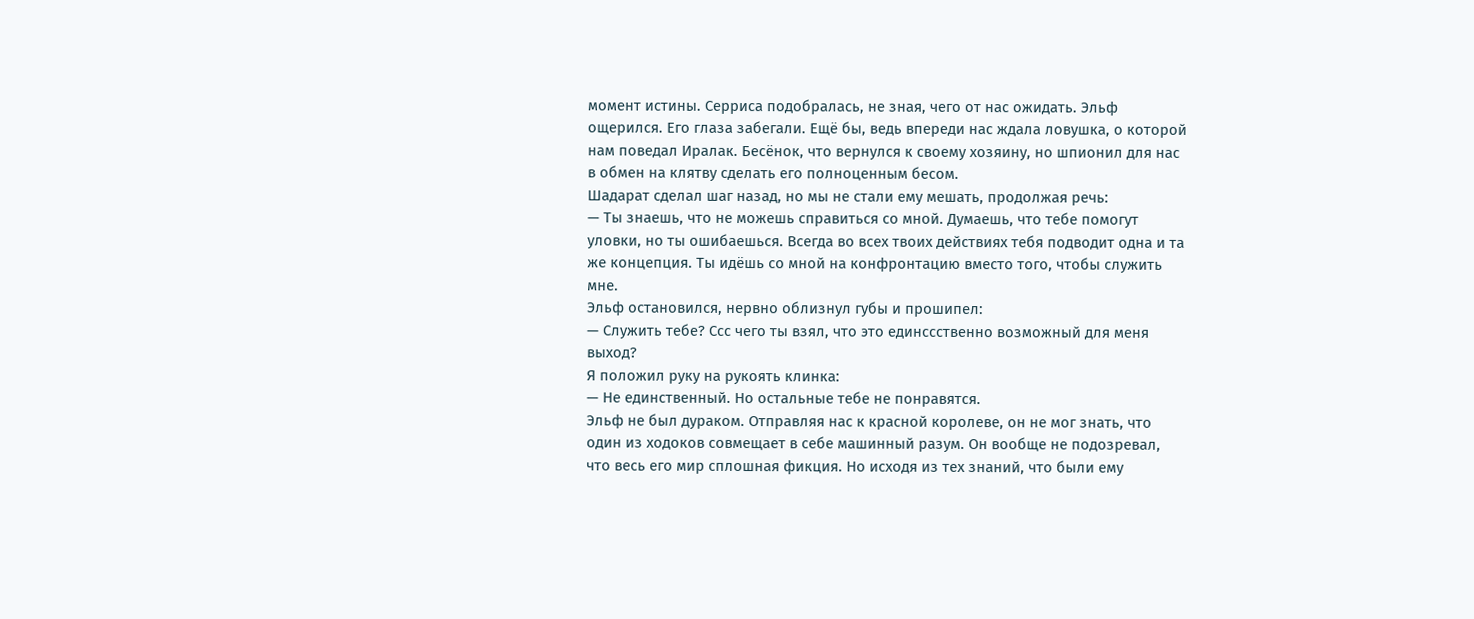момент истины. Серриса подобралась, не зная, чего от нас ожидать. Эльф ощерился. Его глаза забегали. Ещё бы, ведь впереди нас ждала ловушка, о которой нам поведал Иралак. Бесёнок, что вернулся к своему хозяину, но шпионил для нас в обмен на клятву сделать его полноценным бесом.
Шадарат сделал шаг назад, но мы не стали ему мешать, продолжая речь:
— Ты знаешь, что не можешь справиться со мной. Думаешь, что тебе помогут уловки, но ты ошибаешься. Всегда во всех твоих действиях тебя подводит одна и та же концепция. Ты идёшь со мной на конфронтацию вместо того, чтобы служить мне.
Эльф остановился, нервно облизнул губы и прошипел:
— Служить тебе? Ссс чего ты взял, что это единссственно возможный для меня выход?
Я положил руку на рукоять клинка:
— Не единственный. Но остальные тебе не понравятся.
Эльф не был дураком. Отправляя нас к красной королеве, он не мог знать, что один из ходоков совмещает в себе машинный разум. Он вообще не подозревал, что весь его мир сплошная фикция. Но исходя из тех знаний, что были ему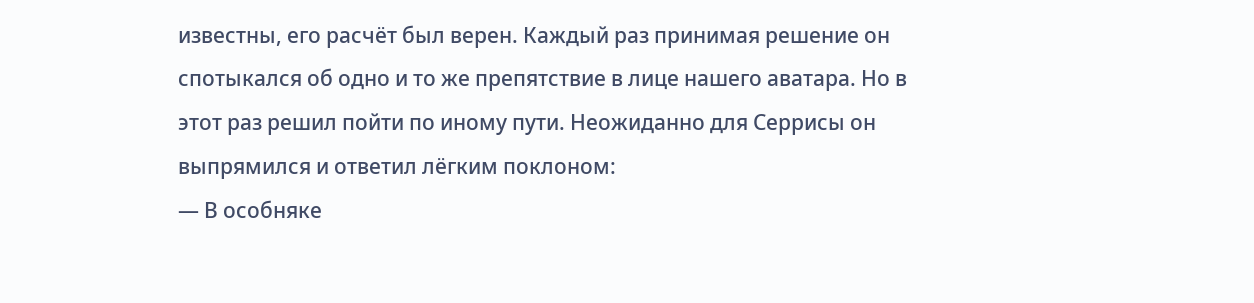известны, его расчёт был верен. Каждый раз принимая решение он спотыкался об одно и то же препятствие в лице нашего аватара. Но в этот раз решил пойти по иному пути. Неожиданно для Серрисы он выпрямился и ответил лёгким поклоном:
— В особняке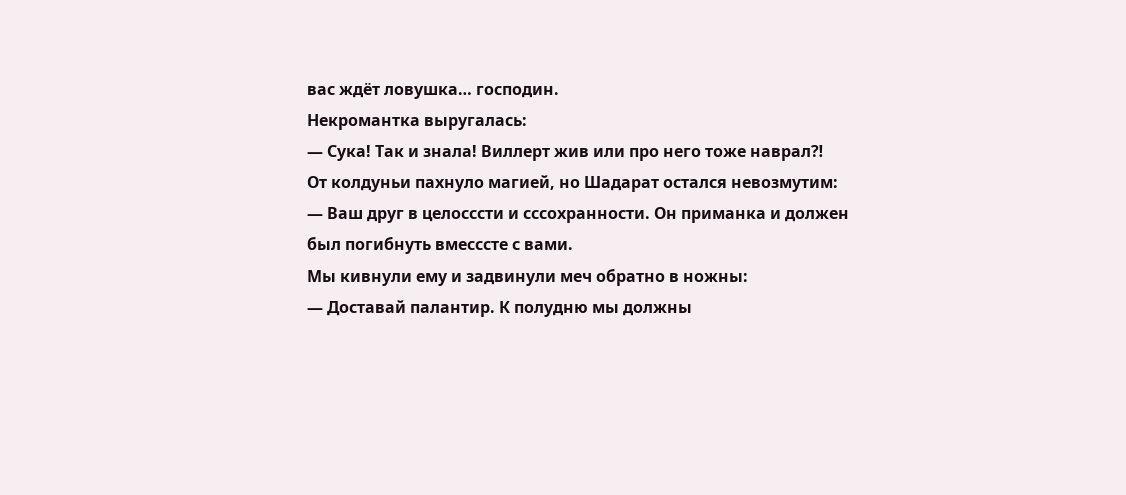вас ждёт ловушка… господин.
Некромантка выругалась:
— Сука! Так и знала! Виллерт жив или про него тоже наврал⁈
От колдуньи пахнуло магией, но Шадарат остался невозмутим:
— Ваш друг в целосссти и сссохранности. Он приманка и должен был погибнуть вмесссте с вами.
Мы кивнули ему и задвинули меч обратно в ножны:
— Доставай палантир. К полудню мы должны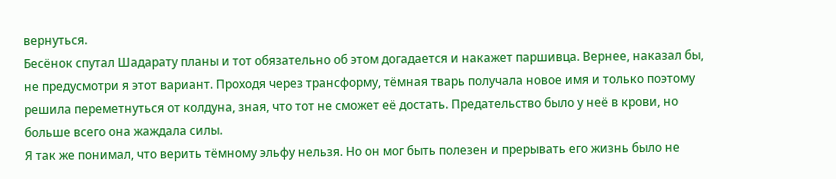вернуться.
Бесёнок спутал Шадарату планы и тот обязательно об этом догадается и накажет паршивца. Вернее, наказал бы, не предусмотри я этот вариант. Проходя через трансформу, тёмная тварь получала новое имя и только поэтому решила переметнуться от колдуна, зная, что тот не сможет её достать. Предательство было у неё в крови, но больше всего она жаждала силы.
Я так же понимал, что верить тёмному эльфу нельзя. Но он мог быть полезен и прерывать его жизнь было не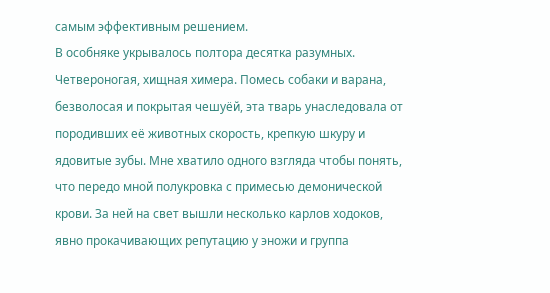самым эффективным решением.
В особняке укрывалось полтора десятка разумных.
Четвероногая, хищная химера. Помесь собаки и варана, безволосая и покрытая чешуёй, эта тварь унаследовала от породивших её животных скорость, крепкую шкуру и ядовитые зубы. Мне хватило одного взгляда чтобы понять, что передо мной полукровка с примесью демонической крови. За ней на свет вышли несколько карлов ходоков, явно прокачивающих репутацию у эножи и группа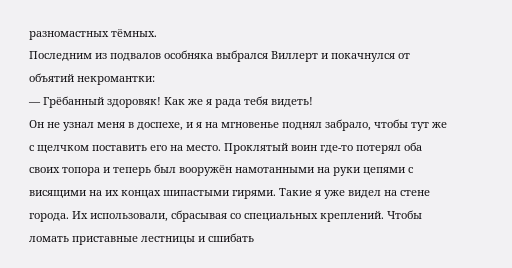разномастных тёмных.
Последним из подвалов особняка выбрался Виллерт и покачнулся от объятий некромантки:
— Грёбанный здоровяк! Как же я рада тебя видеть!
Он не узнал меня в доспехе, и я на мгновенье поднял забрало, чтобы тут же с щелчком поставить его на место. Проклятый воин где-то потерял оба своих топора и теперь был вооружён намотанными на руки цепями с висящими на их концах шипастыми гирями. Такие я уже видел на стене города. Их использовали, сбрасывая со специальных креплений. Чтобы ломать приставные лестницы и сшибать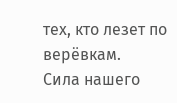тех, кто лезет по верёвкам.
Сила нашего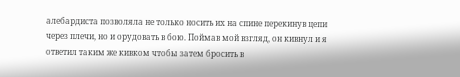алебардиста позволяла не только носить их на спине перекинув цепи через плечи, но и орудовать в бою. Поймав мой взгляд, он кивнул и я ответил таким же кивком чтобы затем бросить в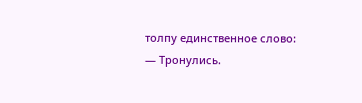толпу единственное слово:
— Тронулись.